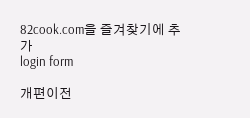82cook.com을 즐겨찾기에 추가
login form

개편이전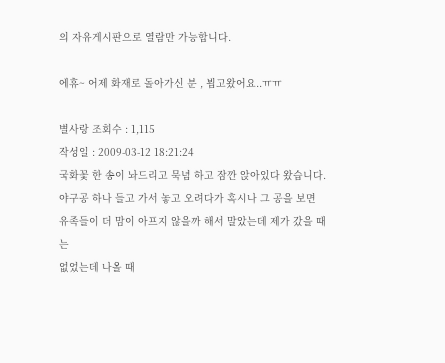의 자유게시판으로 열람만 가능합니다.

에휴~ 어제 화재로 돌아가신 분 , 뵙고왔어요..ㅠㅠ

별사랑 조회수 : 1,115
작성일 : 2009-03-12 18:21:24
국화꽃 한 송이 놔드리고 묵념 하고 잠깐 앉아있다 왔습니다.
야구공 하나 들고 가서 놓고 오려다가 혹시나 그 공을 보면
유족들이 더 맘이 아프지 않을까 해서 말았는데 제가 갔을 때는
없었는데 나올 때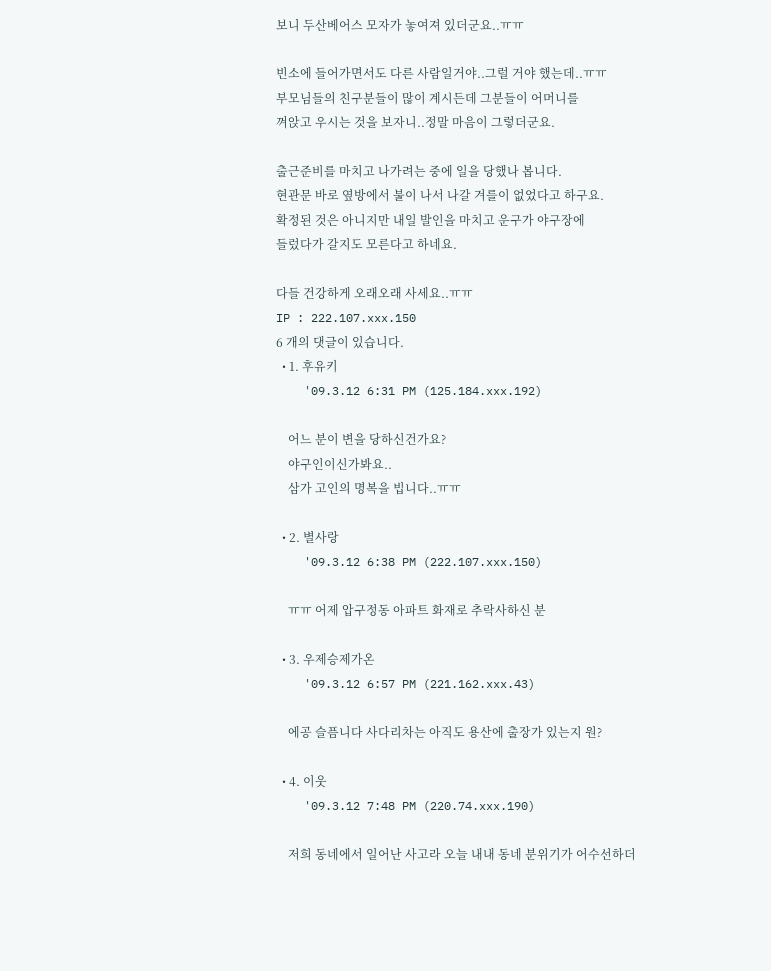보니 두산베어스 모자가 놓여져 있더군요..ㅠㅠ

빈소에 들어가면서도 다른 사람일거야..그럴 거야 했는데..ㅠㅠ
부모님들의 친구분들이 많이 계시든데 그분들이 어머니를
껴앉고 우시는 것을 보자니..정말 마음이 그렇더군요.

출근준비를 마치고 나가려는 중에 일을 당했나 봅니다.
현관문 바로 옆방에서 불이 나서 나갈 겨를이 없었다고 하구요.
확정된 것은 아니지만 내일 발인을 마치고 운구가 야구장에
들렀다가 갈지도 모른다고 하네요.

다들 건강하게 오래오래 사세요..ㅠㅠ
IP : 222.107.xxx.150
6 개의 댓글이 있습니다.
  • 1. 후유키
    '09.3.12 6:31 PM (125.184.xxx.192)

    어느 분이 변을 당하신건가요?
    야구인이신가봐요..
    삼가 고인의 명복을 빕니다..ㅠㅠ

  • 2. 별사랑
    '09.3.12 6:38 PM (222.107.xxx.150)

    ㅠㅠ 어제 압구정동 아파트 화재로 추락사하신 분

  • 3. 우제승제가온
    '09.3.12 6:57 PM (221.162.xxx.43)

    에공 슬픔니다 사다리차는 아직도 용산에 출장가 있는지 원?

  • 4. 이웃
    '09.3.12 7:48 PM (220.74.xxx.190)

    저희 동네에서 일어난 사고라 오늘 내내 동네 분위기가 어수선하더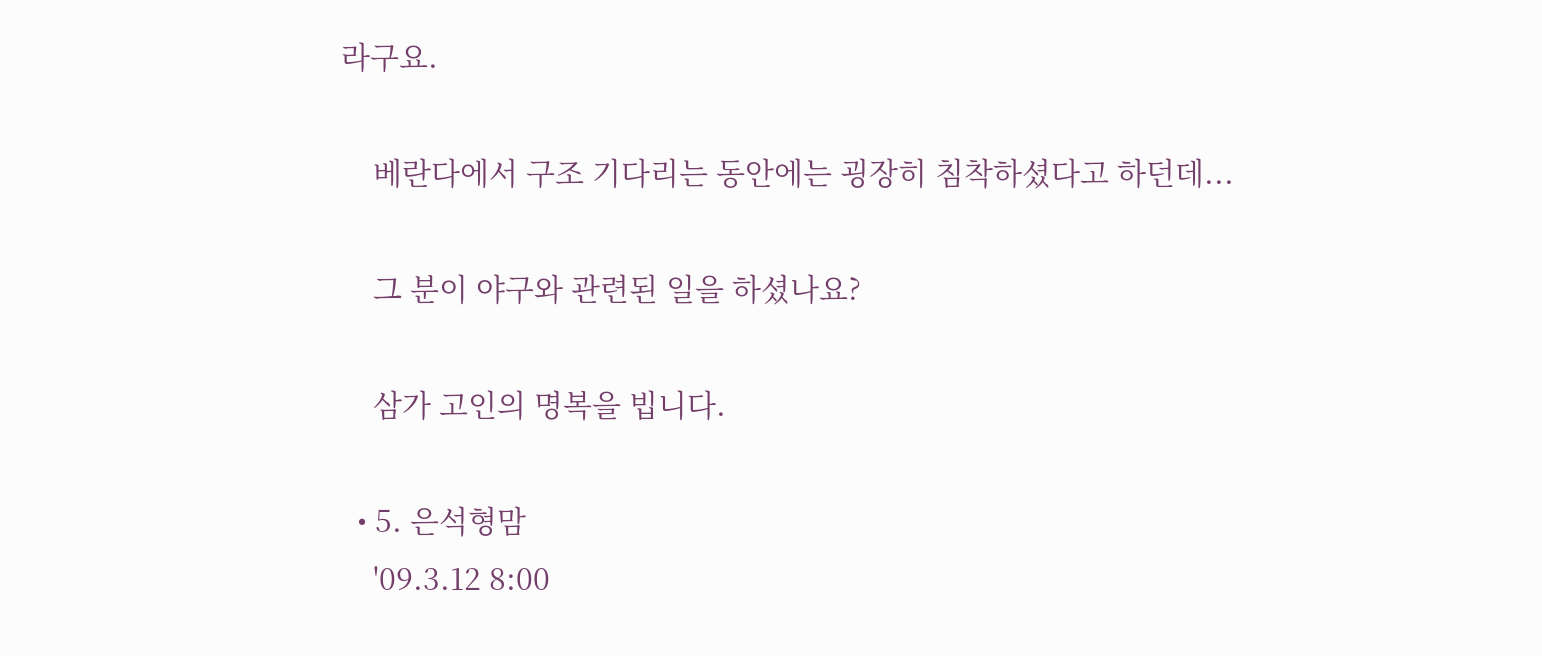라구요.

    베란다에서 구조 기다리는 동안에는 굉장히 침착하셨다고 하던데...

    그 분이 야구와 관련된 일을 하셨나요?

    삼가 고인의 명복을 빕니다.

  • 5. 은석형맘
    '09.3.12 8:00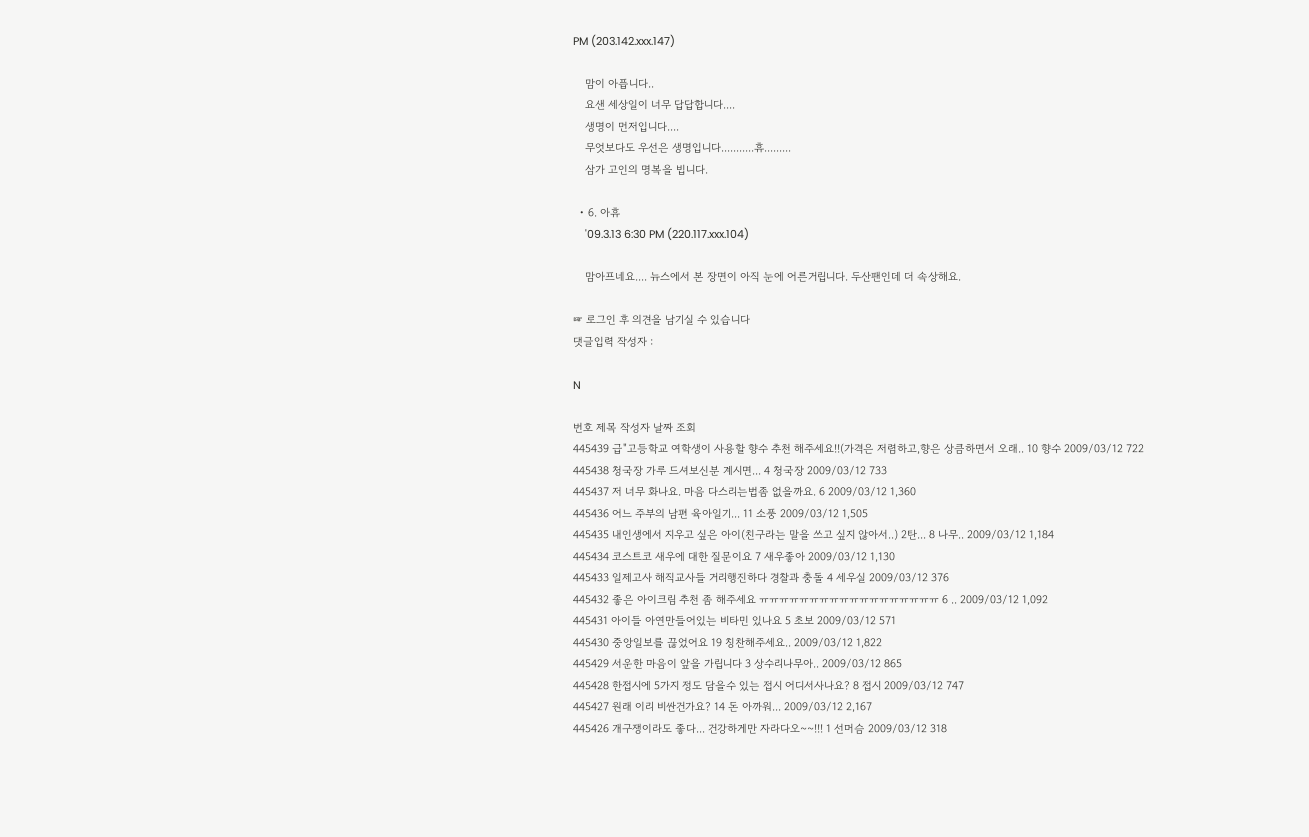PM (203.142.xxx.147)

    맘이 아픕니다..
    요샌 세상일이 너무 답답합니다....
    생명이 먼저입니다....
    무엇보다도 우선은 생명입니다...........휴.........
    삼가 고인의 명복을 빕니다.

  • 6. 아휴
    '09.3.13 6:30 PM (220.117.xxx.104)

    맘아프네요.... 뉴스에서 본 장면이 아직 눈에 어른거립니다. 두산팬인데 더 속상해요.

☞ 로그인 후 의견을 남기실 수 있습니다
댓글입력 작성자 :

N

번호 제목 작성자 날짜 조회
445439 급"고등학교 여학생이 사용할 향수 추천 해주세요!!(가격은 저렴하고,향은 상큼하면서 오래.. 10 향수 2009/03/12 722
445438 청국장 가루 드셔보신분 계시면... 4 청국장 2009/03/12 733
445437 저 너무 화나요. 마음 다스리는법좀 없을까요. 6 2009/03/12 1,360
445436 어느 주부의 남편 육아일기... 11 소풍 2009/03/12 1,505
445435 내인생에서 지우고 싶은 아이(친구라는 말을 쓰고 싶지 않아서..) 2탄... 8 나무.. 2009/03/12 1,184
445434 코스트코 새우에 대한 질문이요 7 새우좋아 2009/03/12 1,130
445433 일제고사 해직교사들 거리행진하다 경찰과 충돌 4 세우실 2009/03/12 376
445432 좋은 아이크림 추천 좀 해주세요 ㅠㅠㅠㅠㅠㅠㅠㅠㅠㅠㅠㅠㅠㅠㅠㅠㅠㅠ 6 .. 2009/03/12 1,092
445431 아이들 아연만들어있는 비타민 있나요 5 초보 2009/03/12 571
445430 중앙일보를 끊었어요 19 칭찬해주세요.. 2009/03/12 1,822
445429 서운한 마음이 앞을 가립니다 3 상수리나무아.. 2009/03/12 865
445428 한접시에 5가지 정도 담을수 있는 접시 어디서사나요? 8 접시 2009/03/12 747
445427 원래 이리 비싼건가요? 14 돈 아까워... 2009/03/12 2,167
445426 개구쟁이라도 좋다... 건강하게만 자라다오~~!!! 1 선머슴 2009/03/12 318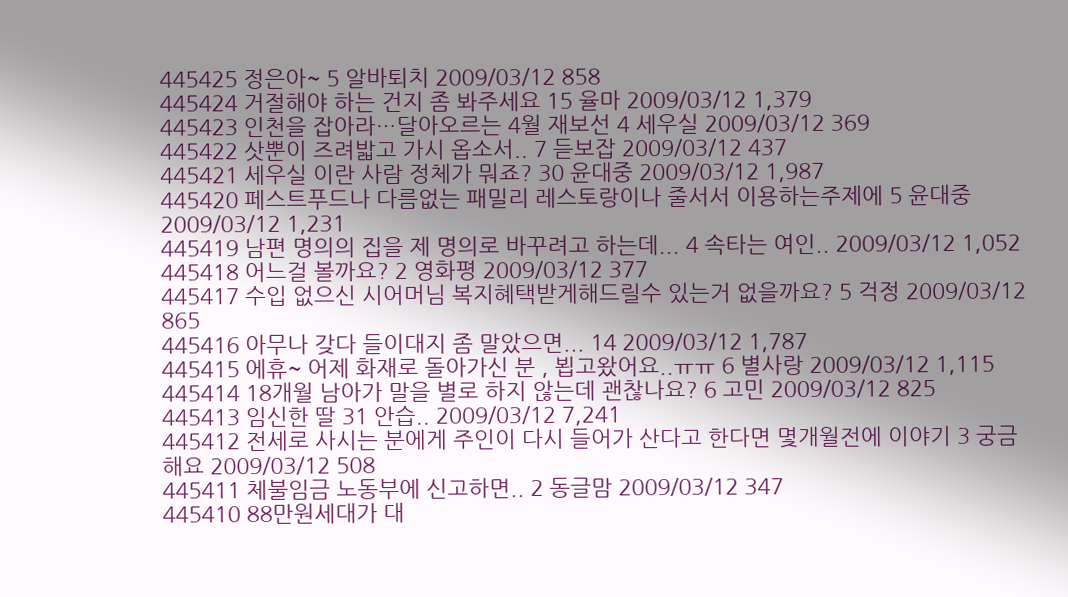445425 정은아~ 5 알바퇴치 2009/03/12 858
445424 거절해야 하는 건지 좀 봐주세요 15 율마 2009/03/12 1,379
445423 인천을 잡아라…달아오르는 4월 재보선 4 세우실 2009/03/12 369
445422 삿뿐이 즈려밟고 가시 옵소서.. 7 듣보잡 2009/03/12 437
445421 세우실 이란 사람 정체가 뭐죠? 30 윤대중 2009/03/12 1,987
445420 페스트푸드나 다름없는 패밀리 레스토랑이나 줄서서 이용하는주제에 5 윤대중 2009/03/12 1,231
445419 남편 명의의 집을 제 명의로 바꾸려고 하는데... 4 속타는 여인.. 2009/03/12 1,052
445418 어느걸 볼까요? 2 영화평 2009/03/12 377
445417 수입 없으신 시어머님 복지혜택받게해드릴수 있는거 없을까요? 5 걱정 2009/03/12 865
445416 아무나 갖다 들이대지 좀 말았으면... 14 2009/03/12 1,787
445415 에휴~ 어제 화재로 돌아가신 분 , 뵙고왔어요..ㅠㅠ 6 별사랑 2009/03/12 1,115
445414 18개월 남아가 말을 별로 하지 않는데 괜찮나요? 6 고민 2009/03/12 825
445413 임신한 딸 31 안습.. 2009/03/12 7,241
445412 전세로 사시는 분에게 주인이 다시 들어가 산다고 한다면 몇개월전에 이야기 3 궁금해요 2009/03/12 508
445411 체불임금 노동부에 신고하면.. 2 동글맘 2009/03/12 347
445410 88만원세대가 대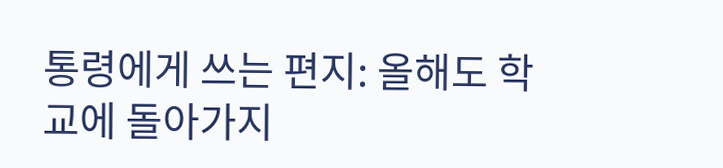통령에게 쓰는 편지: 올해도 학교에 돌아가지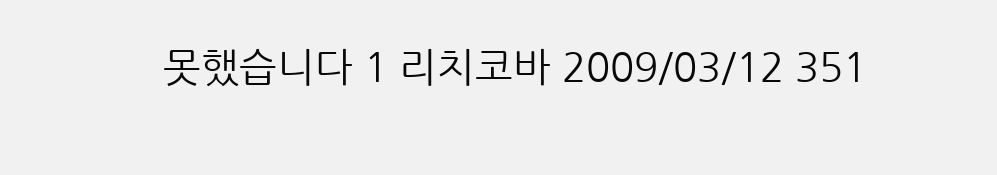못했습니다 1 리치코바 2009/03/12 351